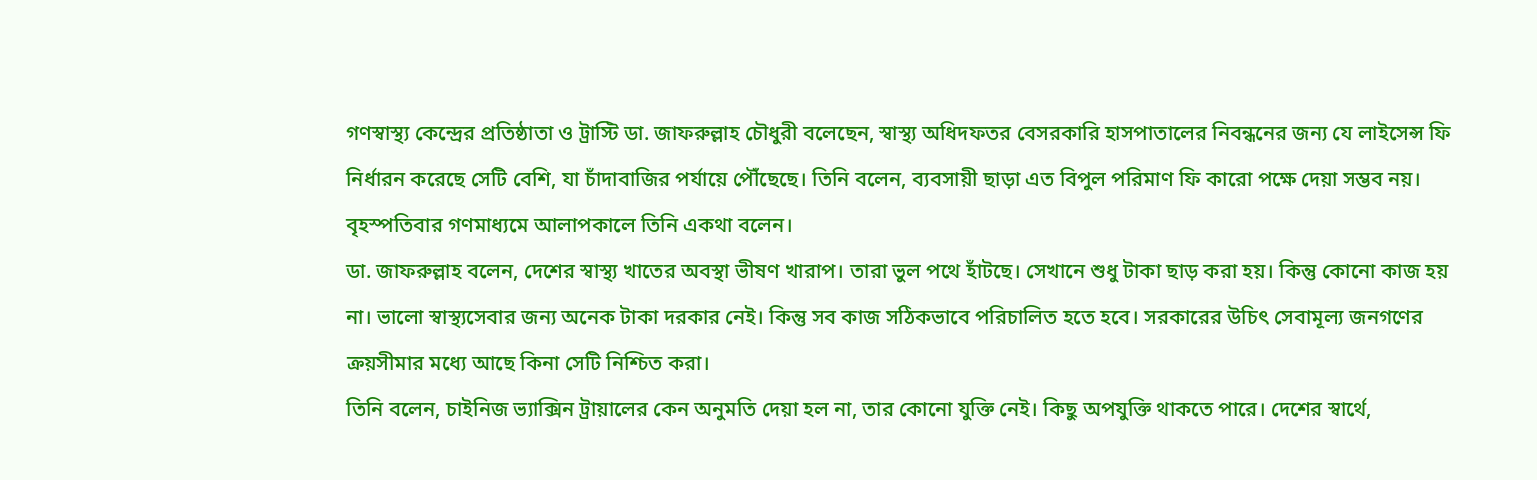গণস্বাস্থ্য কেন্দ্রের প্রতিষ্ঠাতা ও ট্রাস্টি ডা. জাফরুল্লাহ চৌধুরী বলেছেন, স্বাস্থ্য অধিদফতর বেসরকারি হাসপাতালের নিবন্ধনের জন্য যে লাইসেন্স ফি নির্ধারন করেছে সেটি বেশি, যা চাঁদাবাজির পর্যায়ে পৌঁছেছে। তিনি বলেন, ব্যবসায়ী ছাড়া এত বিপুল পরিমাণ ফি কারো পক্ষে দেয়া সম্ভব নয়।
বৃহস্পতিবার গণমাধ্যমে আলাপকালে তিনি একথা বলেন।
ডা. জাফরুল্লাহ বলেন, দেশের স্বাস্থ্য খাতের অবস্থা ভীষণ খারাপ। তারা ভুল পথে হাঁটছে। সেখানে শুধু টাকা ছাড় করা হয়। কিন্তু কোনো কাজ হয় না। ভালো স্বাস্থ্যসেবার জন্য অনেক টাকা দরকার নেই। কিন্তু সব কাজ সঠিকভাবে পরিচালিত হতে হবে। সরকারের উচিৎ সেবামূল্য জনগণের ক্রয়সীমার মধ্যে আছে কিনা সেটি নিশ্চিত করা।
তিনি বলেন, চাইনিজ ভ্যাক্সিন ট্রায়ালের কেন অনুমতি দেয়া হল না, তার কোনো যুক্তি নেই। কিছু অপযুক্তি থাকতে পারে। দেশের স্বার্থে,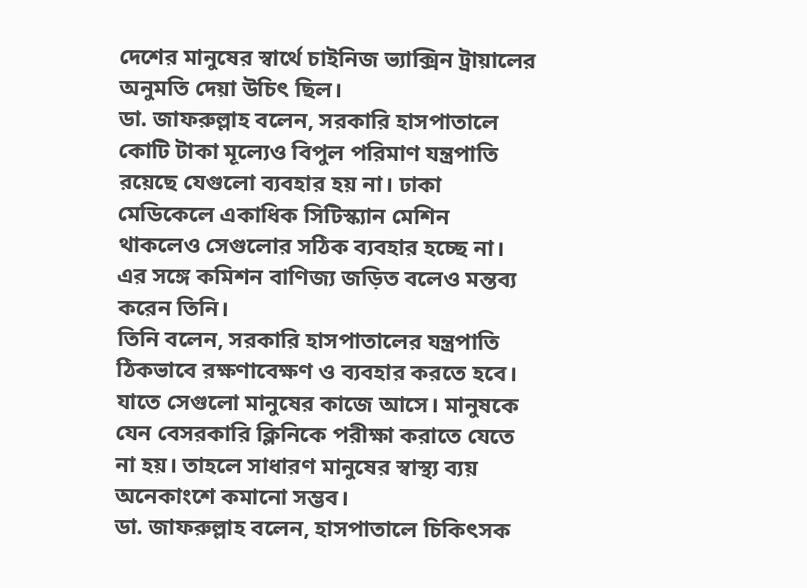দেশের মানুষের স্বার্থে চাইনিজ ভ্যাক্সিন ট্রায়ালের অনুমতি দেয়া উচিৎ ছিল।
ডা. জাফরুল্লাহ বলেন, সরকারি হাসপাতালে কোটি টাকা মূল্যেও বিপুল পরিমাণ যন্ত্রপাতি রয়েছে যেগুলো ব্যবহার হয় না। ঢাকা মেডিকেলে একাধিক সিটিস্ক্যান মেশিন থাকলেও সেগুলোর সঠিক ব্যবহার হচ্ছে না। এর সঙ্গে কমিশন বাণিজ্য জড়িত বলেও মন্তব্য করেন তিনি।
তিনি বলেন, সরকারি হাসপাতালের যন্ত্রপাতি ঠিকভাবে রক্ষণাবেক্ষণ ও ব্যবহার করতে হবে। যাতে সেগুলো মানুষের কাজে আসে। মানুষকে যেন বেসরকারি ক্লিনিকে পরীক্ষা করাতে যেতে না হয়। তাহলে সাধারণ মানুষের স্বাস্থ্য ব্যয় অনেকাংশে কমানো সম্ভব।
ডা. জাফরুল্লাহ বলেন, হাসপাতালে চিকিৎসক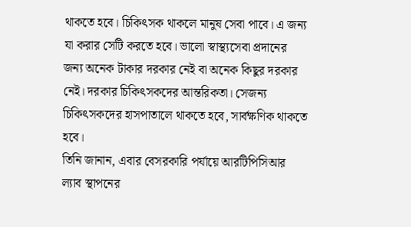থাকতে হবে। চিকিৎসক থাকলে মানুষ সেবা পাবে। এ জন্য যা করার সেটি করতে হবে। ভালো স্বাস্থ্যসেবা প্রদানের জন্য অনেক টাকার দরকার নেই বা অনেক কিছুর দরকার নেই। দরকার চিকিৎসকদের আন্তরিকতা। সেজন্য চিকিৎসকদের হাসপাতালে থাকতে হবে, সার্বক্ষণিক থাকতে হবে।
তিনি জানান, এবার বেসরকারি পর্যায়ে আরটিপিসিআর ল্যাব স্থাপনের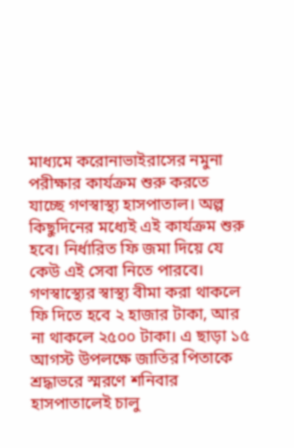মাধ্যমে করোনাভাইরাসের নমুনা পরীক্ষার কার্যক্রম শুরু করতে যাচ্ছে গণস্বাস্থ্য হাসপাতাল। অল্প কিছুদিনের মধ্যেই এই কার্যক্রম শুরু হবে। নির্ধারিত ফি জমা দিয়ে যে কেউ এই সেবা নিতে পারবে। গণস্বাস্থ্যের স্বাস্থ্য বীমা করা থাকলে ফি দিতে হবে ২ হাজার টাকা, আর না থাকলে ২৫০০ টাকা। এ ছাড়া ১৫ আগস্ট উপলক্ষে জাতির পিতাকে শ্রদ্ধাভরে স্মরণে শনিবার হাসপাতালেই চালু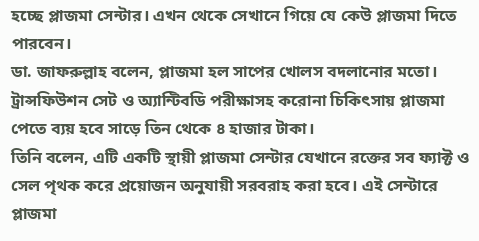হচ্ছে প্লাজমা সেন্টার। এখন থেকে সেখানে গিয়ে যে কেউ প্লাজমা দিতে পারবেন।
ডা. জাফরুল্লাহ বলেন, প্লাজমা হল সাপের খোলস বদলানোর মতো। ট্রান্সফিউশন সেট ও অ্যান্টিবডি পরীক্ষাসহ করোনা চিকিৎসায় প্লাজমা পেতে ব্যয় হবে সাড়ে তিন থেকে ৪ হাজার টাকা।
তিনি বলেন, এটি একটি স্থায়ী প্লাজমা সেন্টার যেখানে রক্তের সব ফ্যাক্ট ও সেল পৃথক করে প্রয়োজন অনুযায়ী সরবরাহ করা হবে। এই সেন্টারে প্লাজমা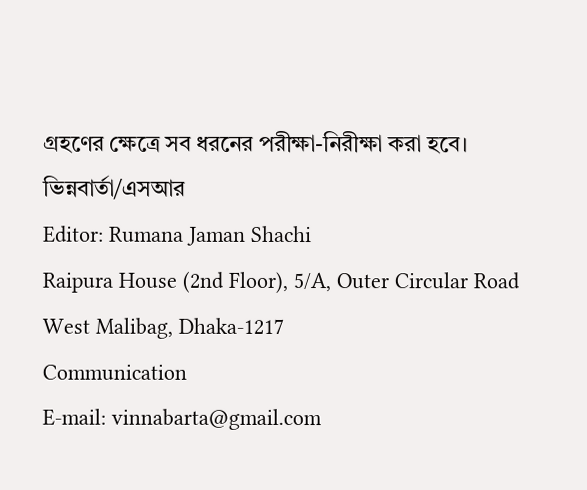গ্রহণের ক্ষেত্রে সব ধরনের পরীক্ষা-নিরীক্ষা করা হবে।
ভিন্নবার্তা/এসআর
Editor: Rumana Jaman Shachi
Raipura House (2nd Floor), 5/A, Outer Circular Road
West Malibag, Dhaka-1217
Communication
E-mail: vinnabarta@gmail.com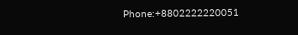Phone:+8802222220051